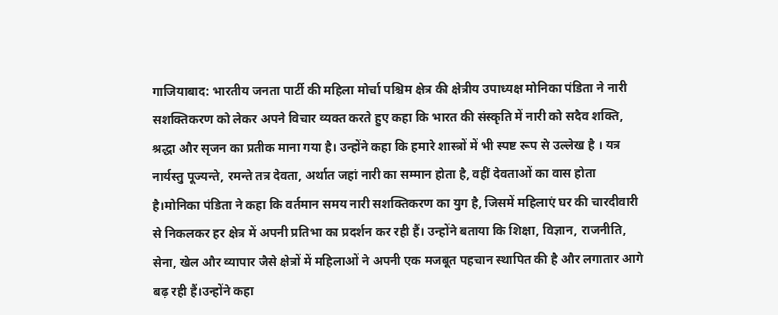गाजियाबाद: भारतीय जनता पार्टी की महिला मोर्चा पश्चिम क्षेत्र की क्षेत्रीय उपाध्यक्ष मोनिका पंडिता ने नारी सशक्तिकरण को लेकर अपने विचार व्यक्त करते हुए कहा कि भारत की संस्कृति में नारी को सदैव शक्ति, श्रद्धा और सृजन का प्रतीक माना गया है। उन्होंने कहा कि हमारे शास्त्रों में भी स्पष्ट रूप से उल्लेख है । यत्र नार्यस्तु पूज्यन्ते, रमन्ते तत्र देवता, अर्थात जहां नारी का सम्मान होता है, वहीं देवताओं का वास होता है।मोनिका पंडिता ने कहा कि वर्तमान समय नारी सशक्तिकरण का युग है, जिसमें महिलाएं घर की चारदीवारी से निकलकर हर क्षेत्र में अपनी प्रतिभा का प्रदर्शन कर रही हैं। उन्होंने बताया कि शिक्षा, विज्ञान, राजनीति, सेना, खेल और व्यापार जैसे क्षेत्रों में महिलाओं ने अपनी एक मजबूत पहचान स्थापित की है और लगातार आगे बढ़ रही हैं।उन्होंने कहा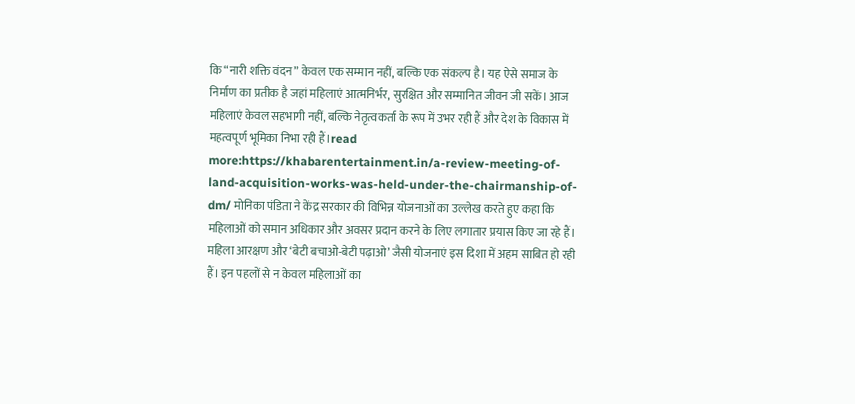कि “नारी शक्ति वंदन” केवल एक सम्मान नहीं, बल्कि एक संकल्प है। यह ऐसे समाज के निर्माण का प्रतीक है जहां महिलाएं आत्मनिर्भर, सुरक्षित और सम्मानित जीवन जी सकें। आज महिलाएं केवल सहभागी नहीं, बल्कि नेतृत्वकर्ता के रूप में उभर रही हैं और देश के विकास में महत्वपूर्ण भूमिका निभा रही हैं।read more:https://khabarentertainment.in/a-review-meeting-of-land-acquisition-works-was-held-under-the-chairmanship-of-dm/ मोनिका पंडिता ने केंद्र सरकार की विभिन्न योजनाओं का उल्लेख करते हुए कहा कि महिलाओं को समान अधिकार और अवसर प्रदान करने के लिए लगातार प्रयास किए जा रहे हैं। महिला आरक्षण और ‘बेटी बचाओ-बेटी पढ़ाओ’ जैसी योजनाएं इस दिशा में अहम साबित हो रही हैं। इन पहलों से न केवल महिलाओं का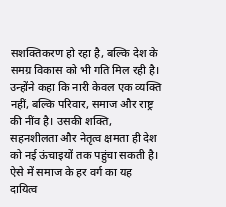सशक्तिकरण हो रहा है, बल्कि देश के समग्र विकास को भी गति मिल रही है। उन्होंने कहा कि नारी केवल एक व्यक्ति नहीं, बल्कि परिवार, समाज और राष्ट्र की नींव है। उसकी शक्ति, सहनशीलता और नेतृत्व क्षमता ही देश को नई ऊंचाइयों तक पहुंचा सकती है। ऐसे में समाज के हर वर्ग का यह दायित्व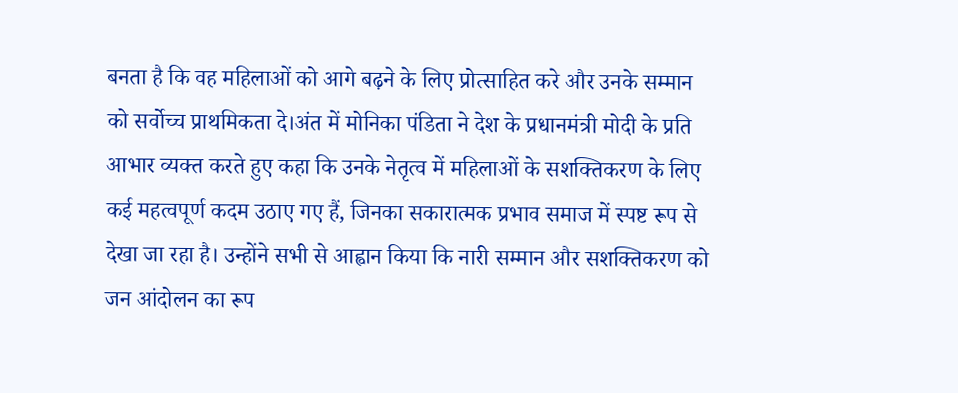बनता है कि वह महिलाओं को आगे बढ़ने के लिए प्रोत्साहित करे और उनके सम्मान को सर्वोच्च प्राथमिकता दे।अंत में मोनिका पंडिता ने देश के प्रधानमंत्री मोदी के प्रति आभार व्यक्त करते हुए कहा कि उनके नेतृत्व में महिलाओं के सशक्तिकरण के लिए कई महत्वपूर्ण कदम उठाए गए हैं, जिनका सकारात्मक प्रभाव समाज में स्पष्ट रूप से देखा जा रहा है। उन्होंने सभी से आह्वान किया कि नारी सम्मान और सशक्तिकरण को जन आंदोलन का रूप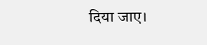दिया जाए।